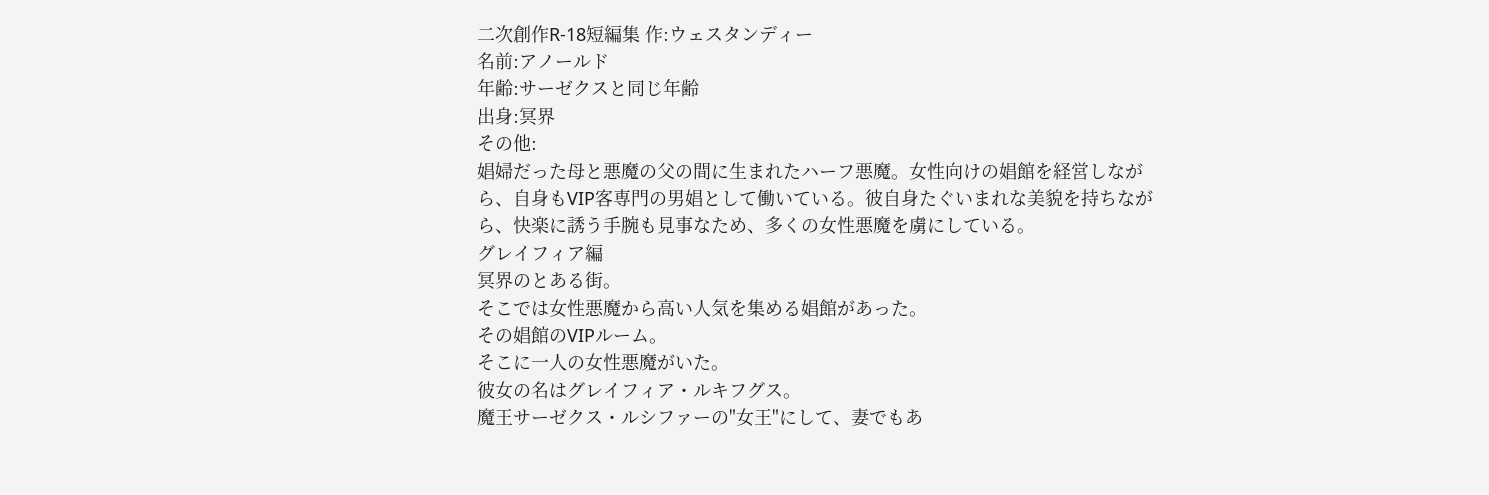二次創作R-18短編集 作:ウェスタンディー
名前:アノールド
年齢:サーゼクスと同じ年齢
出身:冥界
その他:
娼婦だった母と悪魔の父の間に生まれたハーフ悪魔。女性向けの娼館を経営しながら、自身もVIP客専門の男娼として働いている。彼自身たぐいまれな美貌を持ちながら、快楽に誘う手腕も見事なため、多くの女性悪魔を虜にしている。
グレイフィア編
冥界のとある街。
そこでは女性悪魔から高い人気を集める娼館があった。
その娼館のVIPルーム。
そこに一人の女性悪魔がいた。
彼女の名はグレイフィア・ルキフグス。
魔王サーゼクス・ルシファーの"女王"にして、妻でもあ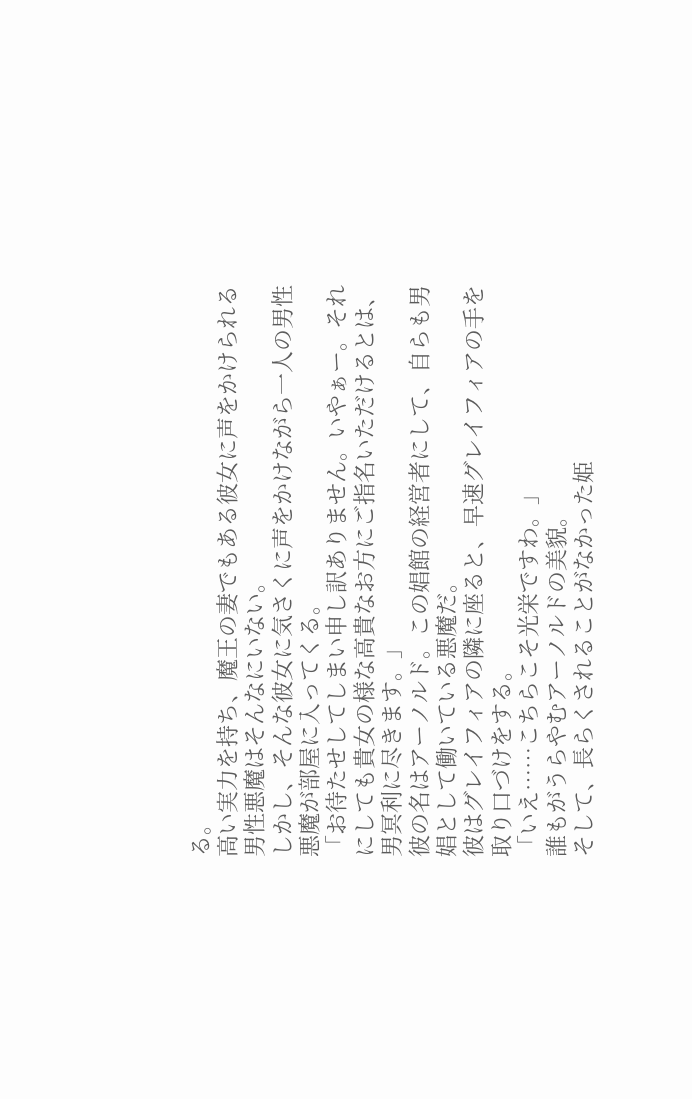る。
高い実力を持ち、魔王の妻でもある彼女に声をかけられる男性悪魔はそんなにいない。
しかし、そんな彼女に気さくに声をかけながら一人の男性悪魔が部屋に入ってくる。
「お待たせしてしまい申し訳ありません。いやぁー。それにしても貴女の様な高貴なお方にご指名いただけるとは、男冥利に尽きます。」
彼の名はアーノルド。この娼館の経営者にして、自らも男娼として働いている悪魔だ。
彼はグレイフィアの隣に座ると、早速グレイフィアの手を取り口づけをする。
「いえ……こちらこそ光栄ですわ。」
誰もがうらやむアーノルドの美貌。
そして、長らくされることがなかった姫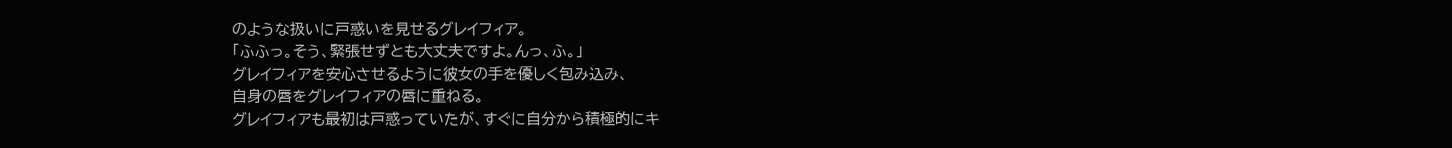のような扱いに戸惑いを見せるグレイフィア。
「ふふっ。そう、緊張せずとも大丈夫ですよ。んっ、ふ。」
グレイフィアを安心させるように彼女の手を優しく包み込み、
自身の唇をグレイフィアの唇に重ねる。
グレイフィアも最初は戸惑っていたが、すぐに自分から積極的にキ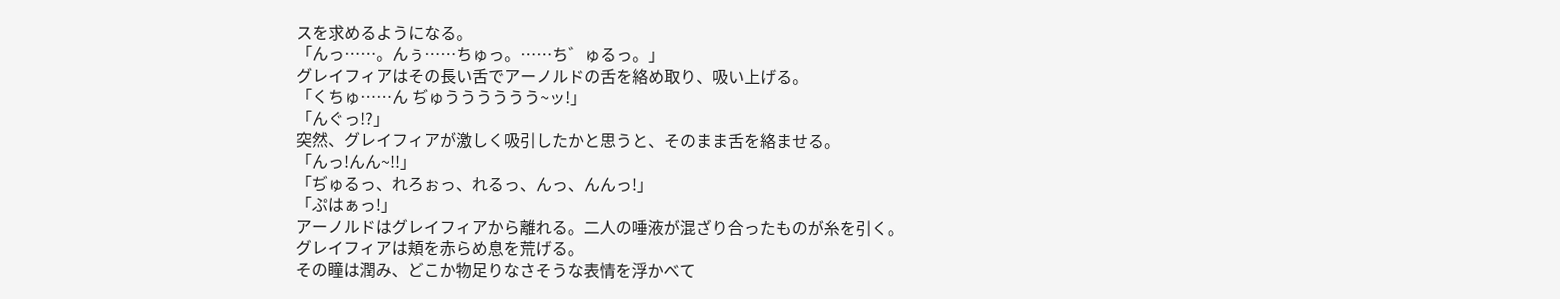スを求めるようになる。
「んっ……。んぅ……ちゅっ。……ち゛ゅるっ。」
グレイフィアはその長い舌でアーノルドの舌を絡め取り、吸い上げる。
「くちゅ……ん ぢゅうううううう~ッ!」
「んぐっ!?」
突然、グレイフィアが激しく吸引したかと思うと、そのまま舌を絡ませる。
「んっ!んん~!!」
「ぢゅるっ、れろぉっ、れるっ、んっ、んんっ!」
「ぷはぁっ!」
アーノルドはグレイフィアから離れる。二人の唾液が混ざり合ったものが糸を引く。
グレイフィアは頬を赤らめ息を荒げる。
その瞳は潤み、どこか物足りなさそうな表情を浮かべて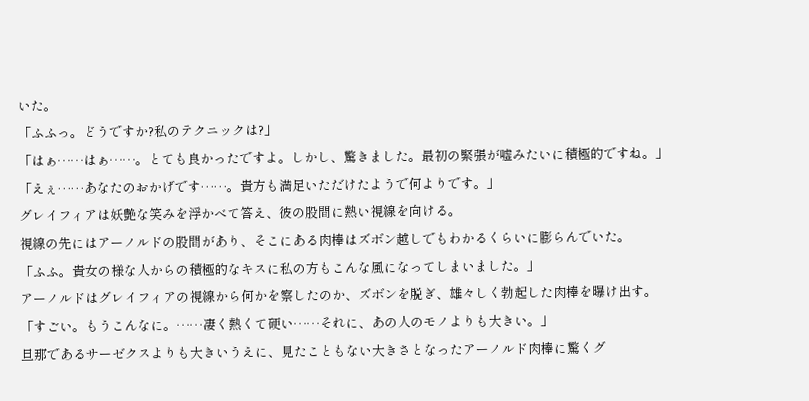いた。
「ふふっ。どうですか?私のテクニックは?」
「はぁ……はぁ……。とても良かったですよ。しかし、驚きました。最初の緊張が嘘みたいに積極的ですね。」
「えぇ……あなたのおかげです……。貴方も満足いただけたようで何よりです。」
グレイフィアは妖艶な笑みを浮かべて答え、彼の股間に熱い視線を向ける。
視線の先にはアーノルドの股間があり、そこにある肉棒はズボン越しでもわかるくらいに膨らんでいた。
「ふふ。貴女の様な人からの積極的なキスに私の方もこんな風になってしまいました。」
アーノルドはグレイフィアの視線から何かを察したのか、ズボンを脱ぎ、雄々しく勃起した肉棒を曝け出す。
「すごい。もうこんなに。……凄く熱くて硬い……それに、あの人のモノよりも大きい。」
旦那であるサーゼクスよりも大きいうえに、見たこともない大きさとなったアーノルド肉棒に驚くグ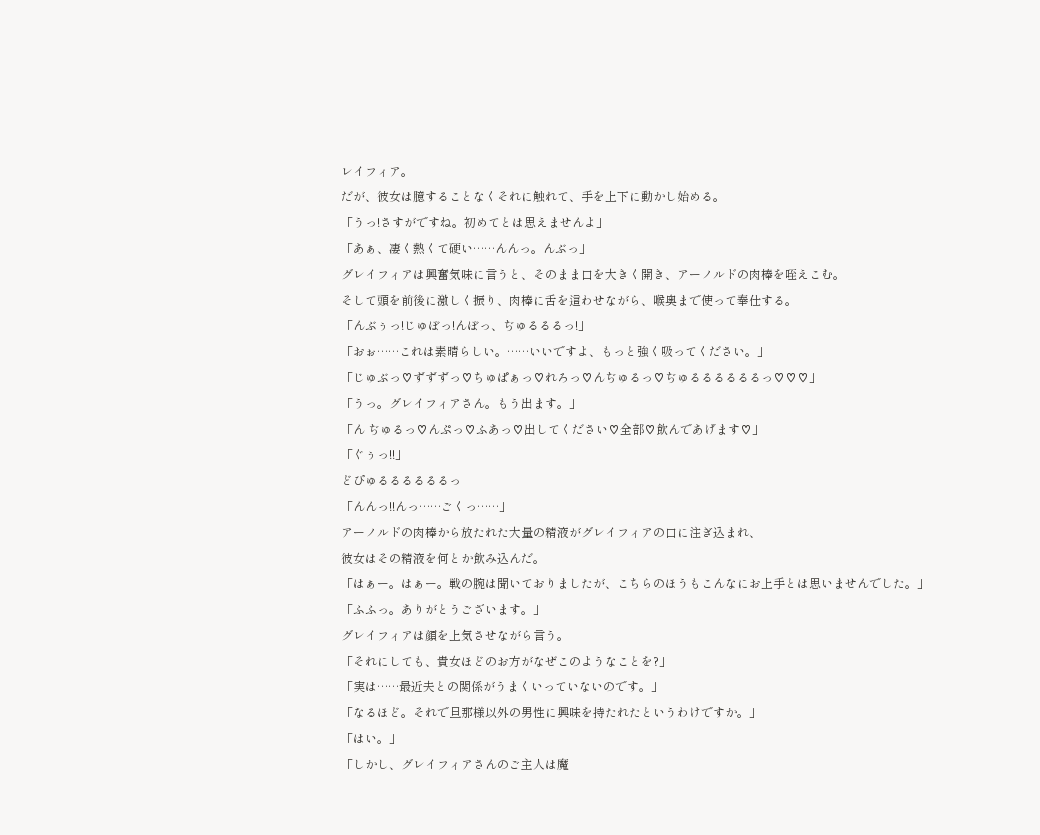レイフィア。
だが、彼女は臆することなくそれに触れて、手を上下に動かし始める。
「うっ!さすがですね。初めてとは思えませんよ」
「あぁ、凄く熱くて硬い……んんっ。んぶっ」
グレイフィアは興奮気味に言うと、そのまま口を大きく開き、アーノルドの肉棒を咥えこむ。
そして頭を前後に激しく振り、肉棒に舌を這わせながら、喉奥まで使って奉仕する。
「んぶぅっ!じゅぼっ!んぼっ、ぢゅるるるっ!」
「おぉ……これは素晴らしい。……いいですよ、もっと強く吸ってください。」
「じゅぶっ♡ずずずっ♡ちゅぱぁっ♡れろっ♡んぢゅるっ♡ぢゅるるるるるるっ♡♡♡」
「うっ。グレイフィアさん。もう出ます。」
「ん ぢゅるっ♡んぷっ♡ふあっ♡出してください♡全部♡飲んであげます♡」
「ぐぅっ!!」
どぴゅるるるるるるっ
「んんっ!!んっ……ごくっ……」
アーノルドの肉棒から放たれた大量の精液がグレイフィアの口に注ぎ込まれ、
彼女はその精液を何とか飲み込んだ。
「はぁー。はぁー。戦の腕は聞いておりましたが、こちらのほうもこんなにお上手とは思いませんでした。」
「ふふっ。ありがとうございます。」
グレイフィアは顔を上気させながら言う。
「それにしても、貴女ほどのお方がなぜこのようなことを?」
「実は……最近夫との関係がうまくいっていないのです。」
「なるほど。それで旦那様以外の男性に興味を持たれたというわけですか。」
「はい。」
「しかし、グレイフィアさんのご主人は魔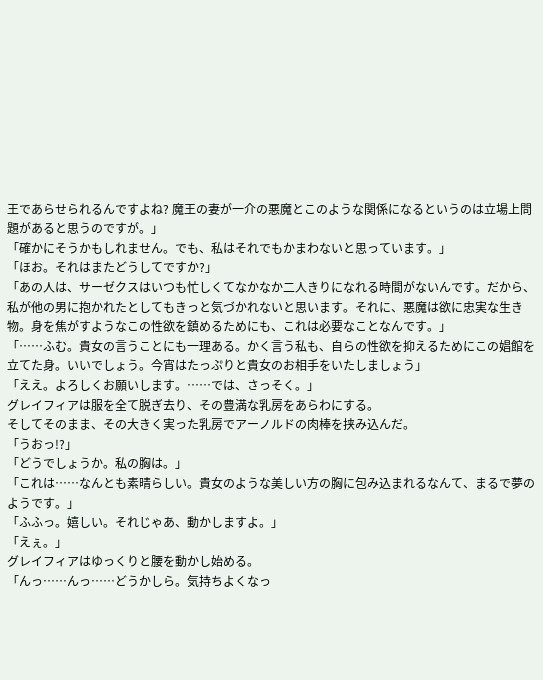王であらせられるんですよね? 魔王の妻が一介の悪魔とこのような関係になるというのは立場上問題があると思うのですが。」
「確かにそうかもしれません。でも、私はそれでもかまわないと思っています。」
「ほお。それはまたどうしてですか?」
「あの人は、サーゼクスはいつも忙しくてなかなか二人きりになれる時間がないんです。だから、私が他の男に抱かれたとしてもきっと気づかれないと思います。それに、悪魔は欲に忠実な生き物。身を焦がすようなこの性欲を鎮めるためにも、これは必要なことなんです。」
「……ふむ。貴女の言うことにも一理ある。かく言う私も、自らの性欲を抑えるためにこの娼館を立てた身。いいでしょう。今宵はたっぷりと貴女のお相手をいたしましょう」
「ええ。よろしくお願いします。……では、さっそく。」
グレイフィアは服を全て脱ぎ去り、その豊満な乳房をあらわにする。
そしてそのまま、その大きく実った乳房でアーノルドの肉棒を挟み込んだ。
「うおっ!?」
「どうでしょうか。私の胸は。」
「これは……なんとも素晴らしい。貴女のような美しい方の胸に包み込まれるなんて、まるで夢のようです。」
「ふふっ。嬉しい。それじゃあ、動かしますよ。」
「えぇ。」
グレイフィアはゆっくりと腰を動かし始める。
「んっ……んっ……どうかしら。気持ちよくなっ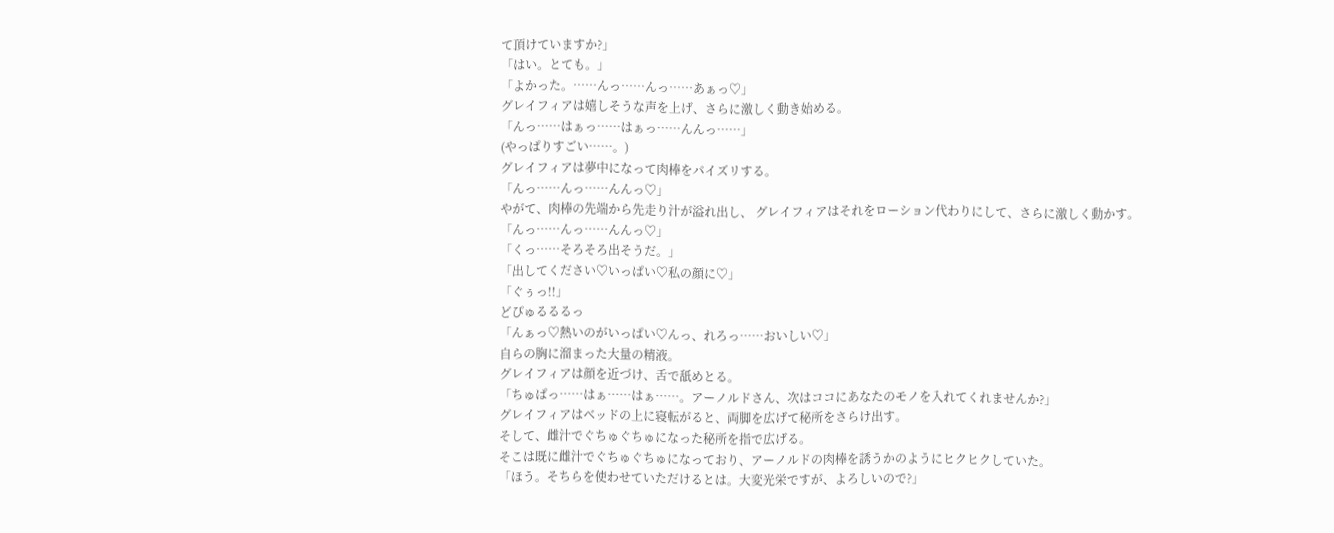て頂けていますか?」
「はい。とても。」
「よかった。……んっ……んっ……あぁっ♡」
グレイフィアは嬉しそうな声を上げ、さらに激しく動き始める。
「んっ……はぁっ……はぁっ……んんっ……」
(やっぱりすごい……。)
グレイフィアは夢中になって肉棒をパイズリする。
「んっ……んっ……んんっ♡」
やがて、肉棒の先端から先走り汁が溢れ出し、 グレイフィアはそれをローション代わりにして、さらに激しく動かす。
「んっ……んっ……んんっ♡」
「くっ……そろそろ出そうだ。」
「出してください♡いっぱい♡私の顔に♡」
「ぐぅっ!!」
どぴゅるるるっ
「んぁっ♡熱いのがいっぱい♡んっ、れろっ……おいしい♡」
自らの胸に溜まった大量の精液。
グレイフィアは顔を近づけ、舌で舐めとる。
「ちゅぱっ……はぁ……はぁ……。アーノルドさん、次はココにあなたのモノを入れてくれませんか?」
グレイフィアはベッドの上に寝転がると、両脚を広げて秘所をさらけ出す。
そして、雌汁でぐちゅぐちゅになった秘所を指で広げる。
そこは既に雌汁でぐちゅぐちゅになっており、アーノルドの肉棒を誘うかのようにヒクヒクしていた。
「ほう。そちらを使わせていただけるとは。大変光栄ですが、よろしいので?」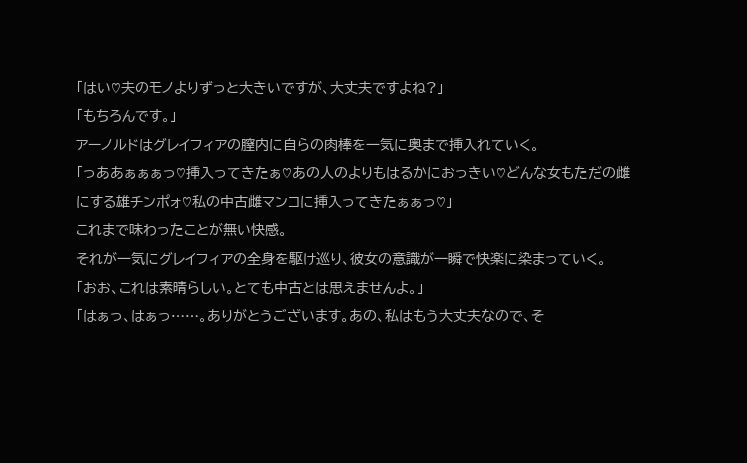「はい♡夫のモノよりずっと大きいですが、大丈夫ですよね?」
「もちろんです。」
アーノルドはグレイフィアの膣内に自らの肉棒を一気に奥まで挿入れていく。
「っああぁぁぁっ♡挿入ってきたぁ♡あの人のよりもはるかにおっきい♡どんな女もただの雌にする雄チンポォ♡私の中古雌マンコに挿入ってきたぁぁっ♡」
これまで味わったことが無い快感。
それが一気にグレイフィアの全身を駆け巡り、彼女の意識が一瞬で快楽に染まっていく。
「おお、これは素晴らしい。とても中古とは思えませんよ。」
「はぁっ、はぁっ……。ありがとうございます。あの、私はもう大丈夫なので、そ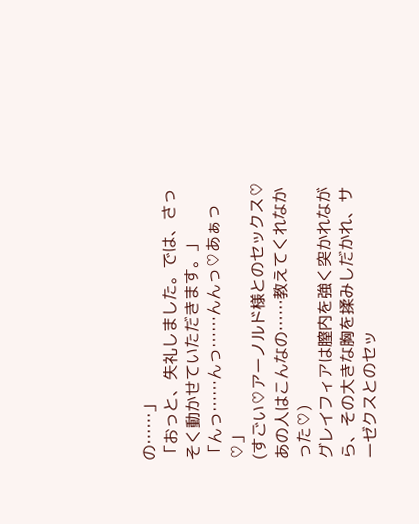の……」
「おっと、失礼しました。では、さっそく動かせていただきます。」
「んっ……んっ……んんっ♡あぁっ♡」
(すごい♡アーノルド様とのセックス♡あの人はこんなの……教えてくれなかった♡)
グレイフィアは膣内を強く突かれながら、その大きな胸を揉みしだかれ、サーゼクスとのセッ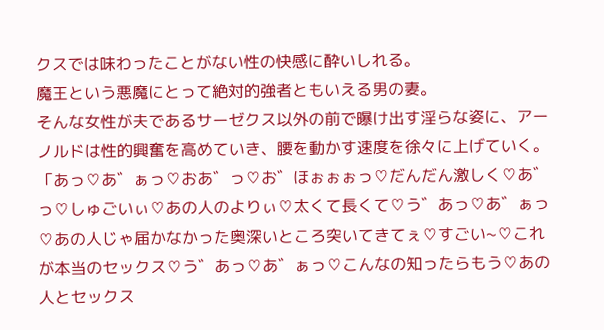クスでは味わったことがない性の快感に酔いしれる。
魔王という悪魔にとって絶対的強者ともいえる男の妻。
そんな女性が夫であるサーゼクス以外の前で曝け出す淫らな姿に、アーノルドは性的興奮を高めていき、腰を動かす速度を徐々に上げていく。
「あっ♡あ゛ぁっ♡おあ゛っ♡お゛ほぉぉぉっ♡だんだん激しく♡あ゛っ♡しゅごいぃ♡あの人のよりぃ♡太くて長くて♡う゛あっ♡あ゛ぁっ♡あの人じゃ届かなかった奥深いところ突いてきてぇ♡すごい~♡これが本当のセックス♡う゛あっ♡あ゛ぁっ♡こんなの知ったらもう♡あの人とセックス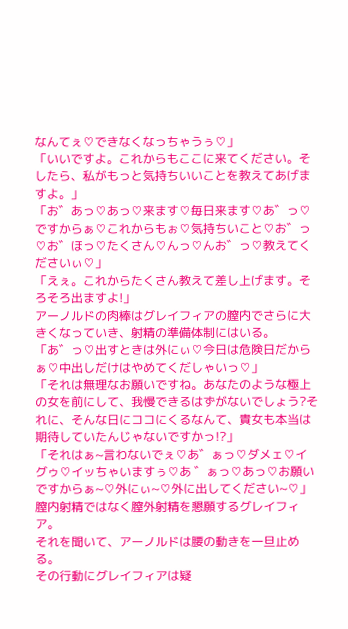なんてぇ♡できなくなっちゃうぅ♡」
「いいですよ。これからもここに来てください。そしたら、私がもっと気持ちいいことを教えてあげますよ。」
「お゛あっ♡あっ♡来ます♡毎日来ます♡あ゛っ♡ですからぁ♡これからもぉ♡気持ちいこと♡お゛っ♡お゛ほっ♡たくさん♡んっ♡んお゛っ♡教えてくださいぃ♡」
「えぇ。これからたくさん教えて差し上げます。そろそろ出ますよ!」
アーノルドの肉棒はグレイフィアの膣内でさらに大きくなっていき、射精の準備体制にはいる。
「あ゛っ♡出すときは外にぃ♡今日は危険日だからぁ♡中出しだけはやめてくだしゃいっ♡」
「それは無理なお願いですね。あなたのような極上の女を前にして、我慢できるはずがないでしょう?それに、そんな日にココにくるなんて、貴女も本当は期待していたんじゃないですかっ!?」
「それはぁ~言わないでぇ♡あ゛ぁっ♡ダメェ♡イグゥ♡イッちゃいますぅ♡あ ゛ぁっ♡あっ♡お願いですからぁ~♡外にぃ~♡外に出してください~♡」
膣内射精ではなく膣外射精を懇願するグレイフィア。
それを聞いて、アーノルドは腰の動きを一旦止める。
その行動にグレイフィアは疑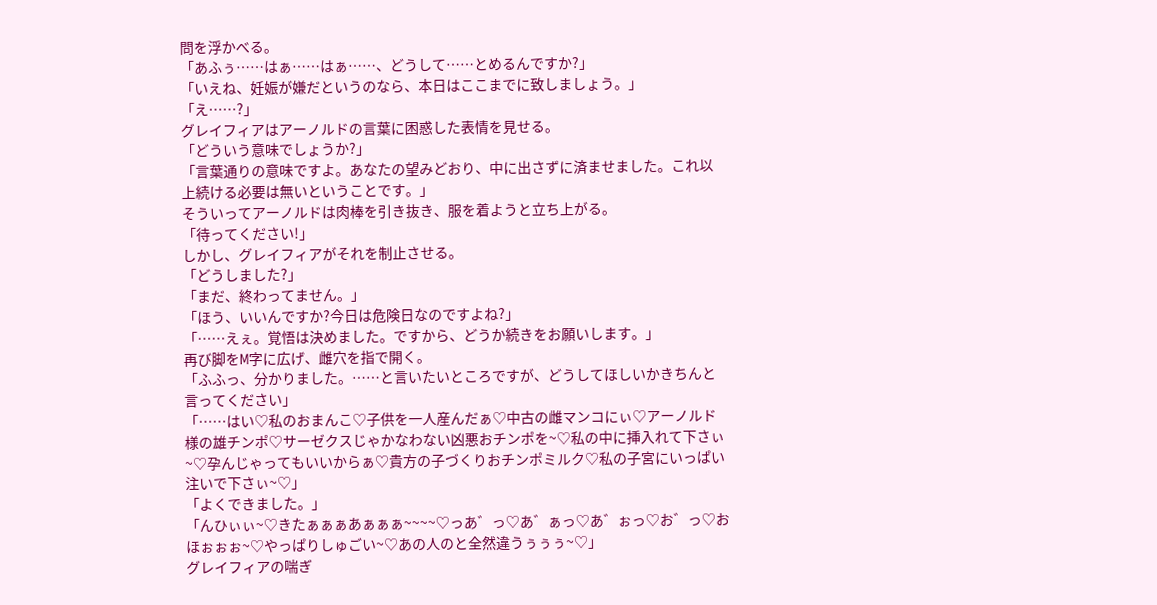問を浮かべる。
「あふぅ……はぁ……はぁ……、どうして……とめるんですか?」
「いえね、妊娠が嫌だというのなら、本日はここまでに致しましょう。」
「え……?」
グレイフィアはアーノルドの言葉に困惑した表情を見せる。
「どういう意味でしょうか?」
「言葉通りの意味ですよ。あなたの望みどおり、中に出さずに済ませました。これ以上続ける必要は無いということです。」
そういってアーノルドは肉棒を引き抜き、服を着ようと立ち上がる。
「待ってください!」
しかし、グレイフィアがそれを制止させる。
「どうしました?」
「まだ、終わってません。」
「ほう、いいんですか?今日は危険日なのですよね?」
「……えぇ。覚悟は決めました。ですから、どうか続きをお願いします。」
再び脚をM字に広げ、雌穴を指で開く。
「ふふっ、分かりました。……と言いたいところですが、どうしてほしいかきちんと言ってください」
「……はい♡私のおまんこ♡子供を一人産んだぁ♡中古の雌マンコにぃ♡アーノルド様の雄チンポ♡サーゼクスじゃかなわない凶悪おチンポを~♡私の中に挿入れて下さぃ~♡孕んじゃってもいいからぁ♡貴方の子づくりおチンポミルク♡私の子宮にいっぱい注いで下さぃ~♡」
「よくできました。」
「んひぃぃ~♡きたぁぁぁあぁぁぁ~~~~♡っあ゛っ♡あ゛ぁっ♡あ゛ぉっ♡お゛っ♡おほぉぉぉ~♡やっぱりしゅごい~♡あの人のと全然違うぅぅぅ~♡」
グレイフィアの喘ぎ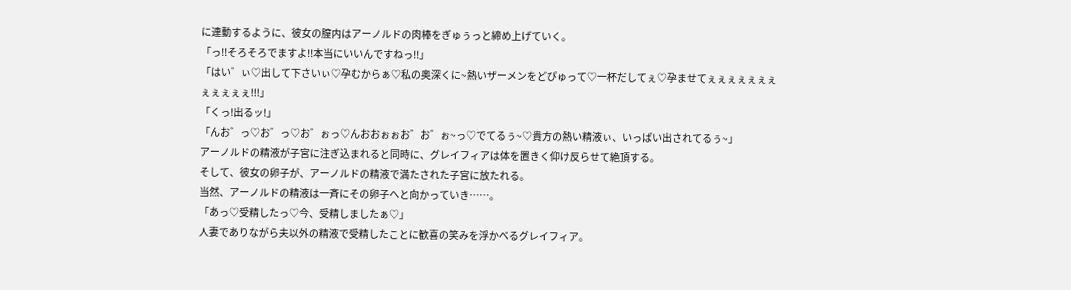に連動するように、彼女の膣内はアーノルドの肉棒をぎゅぅっと締め上げていく。
「っ!!そろそろでますよ!!本当にいいんですねっ!!」
「はい゛ぃ♡出して下さいぃ♡孕むからぁ♡私の奥深くに~熱いザーメンをどぴゅって♡一杯だしてぇ♡孕ませてぇぇぇぇぇぇぇぇぇぇぇぇ!!!」
「くっ!出るッ!」
「んお゛っ♡お゛っ♡お゛ぉっ♡んおおぉぉお゛お゛ぉ~っ♡でてるぅ~♡貴方の熱い精液ぃ、いっぱい出されてるぅ~」
アーノルドの精液が子宮に注ぎ込まれると同時に、グレイフィアは体を置きく仰け反らせて絶頂する。
そして、彼女の卵子が、アーノルドの精液で満たされた子宮に放たれる。
当然、アーノルドの精液は一斉にその卵子へと向かっていき……。
「あっ♡受精したっ♡今、受精しましたぁ♡」
人妻でありながら夫以外の精液で受精したことに歓喜の笑みを浮かべるグレイフィア。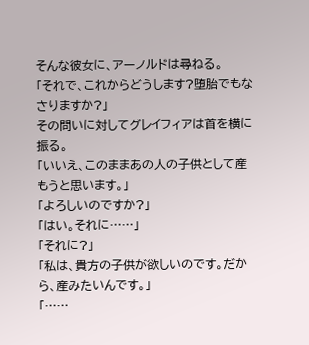そんな彼女に、アーノルドは尋ねる。
「それで、これからどうします?堕胎でもなさりますか?」
その問いに対してグレイフィアは首を横に振る。
「いいえ、このままあの人の子供として産もうと思います。」
「よろしいのですか?」
「はい。それに……」
「それに?」
「私は、貴方の子供が欲しいのです。だから、産みたいんです。」
「……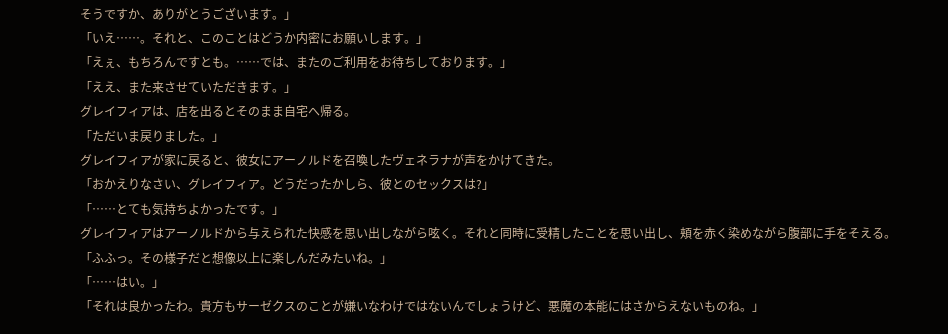そうですか、ありがとうございます。」
「いえ……。それと、このことはどうか内密にお願いします。」
「えぇ、もちろんですとも。……では、またのご利用をお待ちしております。」
「ええ、また来させていただきます。」
グレイフィアは、店を出るとそのまま自宅へ帰る。
「ただいま戻りました。」
グレイフィアが家に戻ると、彼女にアーノルドを召喚したヴェネラナが声をかけてきた。
「おかえりなさい、グレイフィア。どうだったかしら、彼とのセックスは?」
「……とても気持ちよかったです。」
グレイフィアはアーノルドから与えられた快感を思い出しながら呟く。それと同時に受精したことを思い出し、頬を赤く染めながら腹部に手をそえる。
「ふふっ。その様子だと想像以上に楽しんだみたいね。」
「……はい。」
「それは良かったわ。貴方もサーゼクスのことが嫌いなわけではないんでしょうけど、悪魔の本能にはさからえないものね。」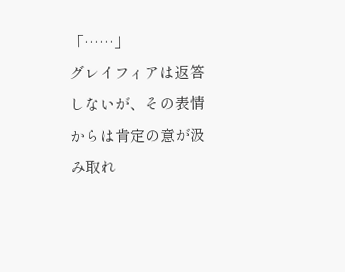「……」
グレイフィアは返答しないが、その表情からは肯定の意が汲み取れ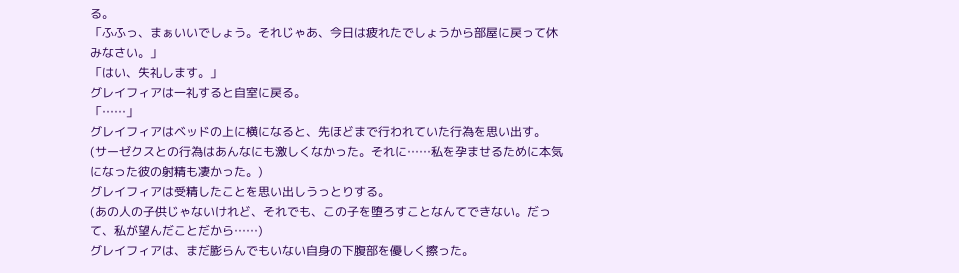る。
「ふふっ、まぁいいでしょう。それじゃあ、今日は疲れたでしょうから部屋に戻って休みなさい。」
「はい、失礼します。」
グレイフィアは一礼すると自室に戻る。
「……」
グレイフィアはベッドの上に横になると、先ほどまで行われていた行為を思い出す。
(サーゼクスとの行為はあんなにも激しくなかった。それに……私を孕ませるために本気になった彼の射精も凄かった。)
グレイフィアは受精したことを思い出しうっとりする。
(あの人の子供じゃないけれど、それでも、この子を堕ろすことなんてできない。だって、私が望んだことだから……)
グレイフィアは、まだ膨らんでもいない自身の下腹部を優しく擦った。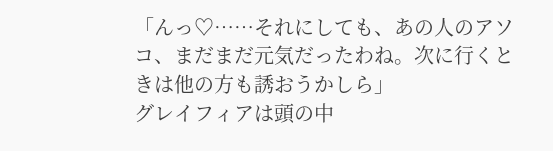「んっ♡……それにしても、あの人のアソコ、まだまだ元気だったわね。次に行くときは他の方も誘おうかしら」
グレイフィアは頭の中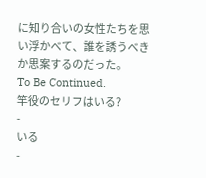に知り合いの女性たちを思い浮かべて、誰を誘うべきか思案するのだった。
To Be Continued.
竿役のセリフはいる?
-
いる
-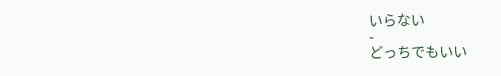いらない
-
どっちでもいい